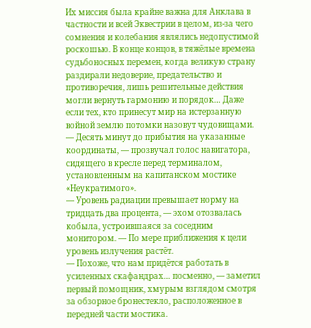Их миссия была крайне важна для Анклава в частности и всей Эквестрии в целом, из-за чего сомнения и колебания являлись недопустимой роскошью. В конце концов, в тяжёлые времена судьбоносных перемен, когда великую страну раздирали недоверие, предательство и противоречия, лишь решительные действия могли вернуть гармонию и порядок… Даже если тех, кто принесут мир на истерзанную войной землю потомки назовут чудовищами.
— Десять минут до прибытия на указанные координаты, — прозвучал голос навигатора, сидящего в кресле перед терминалом, установленным на капитанском мостике «Неукратимого».
— Уровень радиации превышает норму на тридцать два процента, — эхом отозвалась кобыла, устроившаяся за соседним монитором. — По мере приближения к цели уровень излучения растёт.
— Похоже, что нам придётся работать в усиленных скафандрах… посменно, — заметил первый помощник, хмурым взглядом смотря за обзорное бронестекло, расположенное в передней части мостика.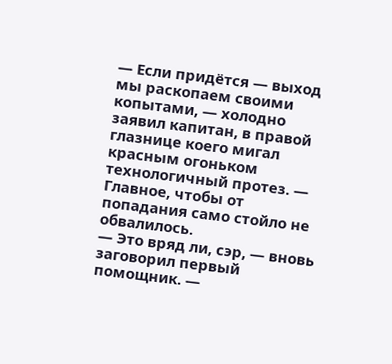— Если придётся — выход мы раскопаем своими копытами, — холодно заявил капитан, в правой глазнице коего мигал красным огоньком технологичный протез. — Главное, чтобы от попадания само стойло не обвалилось.
— Это вряд ли, сэр, — вновь заговорил первый помощник. —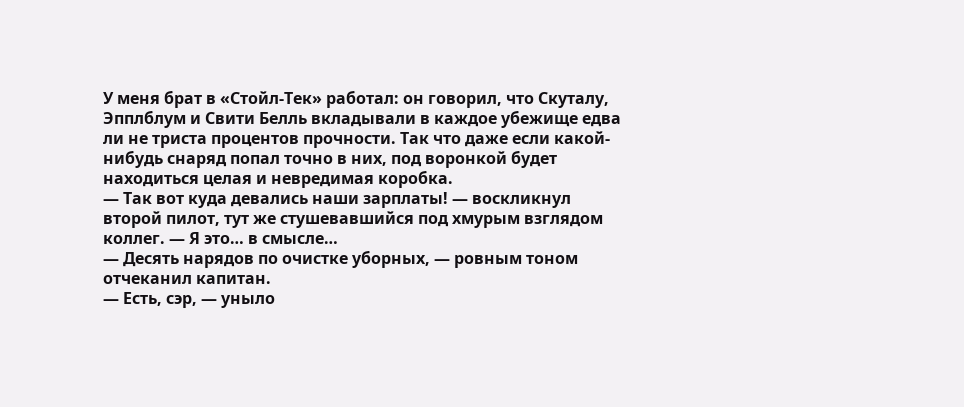У меня брат в «Стойл-Тек» работал: он говорил, что Скуталу, Эпплблум и Свити Белль вкладывали в каждое убежище едва ли не триста процентов прочности. Так что даже если какой-нибудь снаряд попал точно в них, под воронкой будет находиться целая и невредимая коробка.
— Так вот куда девались наши зарплаты! — воскликнул второй пилот, тут же стушевавшийся под хмурым взглядом коллег. — Я это… в смысле…
— Десять нарядов по очистке уборных, — ровным тоном отчеканил капитан.
— Есть, сэр, — уныло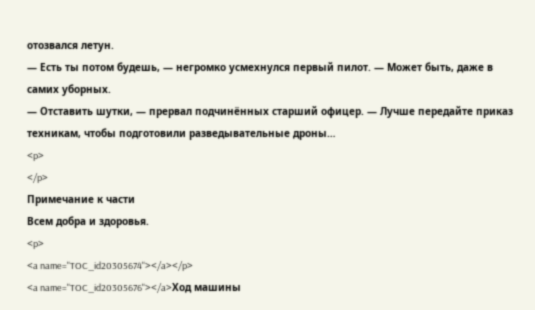отозвался летун.
— Есть ты потом будешь, — негромко усмехнулся первый пилот. — Может быть, даже в самих уборных.
— Отставить шутки, — прервал подчинённых старший офицер. — Лучше передайте приказ техникам, чтобы подготовили разведывательные дроны…
<p>
</p>
Примечание к части
Всем добра и здоровья.
<p>
<a name="TOC_id20305674"></a></p>
<a name="TOC_id20305676"></a>Ход машины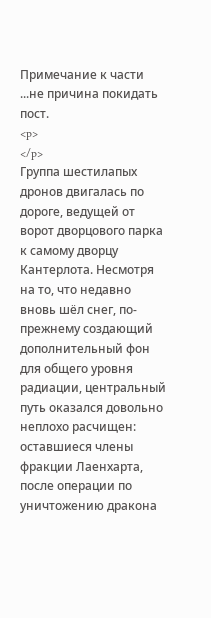Примечание к части
...не причина покидать пост.
<p>
</p>
Группа шестилапых дронов двигалась по дороге, ведущей от ворот дворцового парка к самому дворцу Кантерлота. Несмотря на то, что недавно вновь шёл снег, по-прежнему создающий дополнительный фон для общего уровня радиации, центральный путь оказался довольно неплохо расчищен: оставшиеся члены фракции Лаенхарта, после операции по уничтожению дракона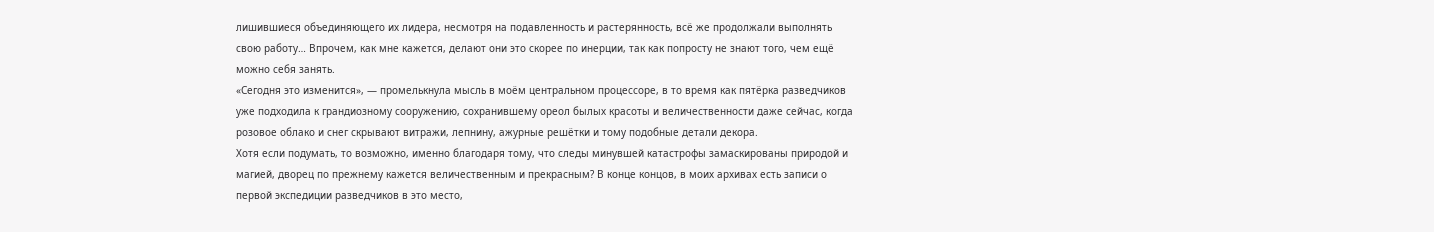лишившиеся объединяющего их лидера, несмотря на подавленность и растерянность, всё же продолжали выполнять свою работу… Впрочем, как мне кажется, делают они это скорее по инерции, так как попросту не знают того, чем ещё можно себя занять.
«Сегодня это изменится», — промелькнула мысль в моём центральном процессоре, в то время как пятёрка разведчиков уже подходила к грандиозному сооружению, сохранившему ореол былых красоты и величественности даже сейчас, когда розовое облако и снег скрывают витражи, лепнину, ажурные решётки и тому подобные детали декора.
Хотя если подумать, то возможно, именно благодаря тому, что следы минувшей катастрофы замаскированы природой и магией, дворец по прежнему кажется величественным и прекрасным? В конце концов, в моих архивах есть записи о первой экспедиции разведчиков в это место,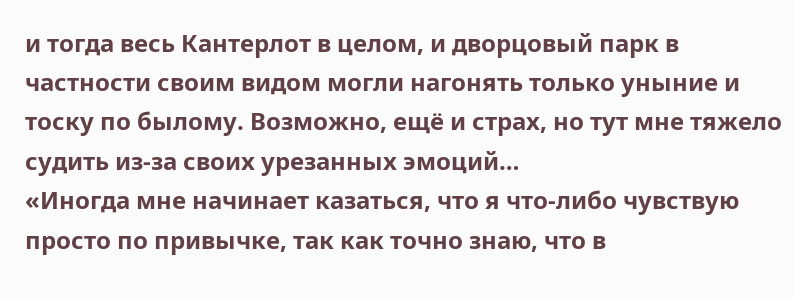и тогда весь Кантерлот в целом, и дворцовый парк в частности своим видом могли нагонять только уныние и тоску по былому. Возможно, ещё и страх, но тут мне тяжело судить из-за своих урезанных эмоций…
«Иногда мне начинает казаться, что я что-либо чувствую просто по привычке, так как точно знаю, что в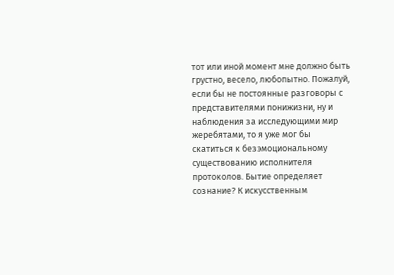тот или иной момент мне должно быть грустно, весело, любопытно. Пожалуй, если бы не постоянные разговоры с представителями понижизни, ну и наблюдения за исследующими мир жеребятами, то я уже мог бы скатиться к безэмоциональному существованию исполнителя протоколов. Бытие определяет сознание? К искусственным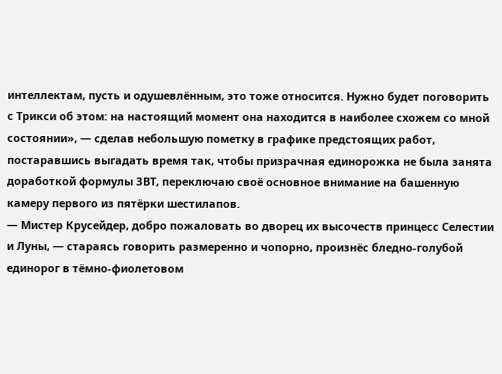интеллектам, пусть и одушевлённым, это тоже относится. Нужно будет поговорить с Трикси об этом: на настоящий момент она находится в наиболее схожем со мной состоянии», — сделав небольшую пометку в графике предстоящих работ, постаравшись выгадать время так, чтобы призрачная единорожка не была занята доработкой формулы ЗВТ, переключаю своё основное внимание на башенную камеру первого из пятёрки шестилапов.
— Мистер Крусейдер, добро пожаловать во дворец их высочеств принцесс Селестии и Луны, — стараясь говорить размеренно и чопорно, произнёс бледно-голубой единорог в тёмно-фиолетовом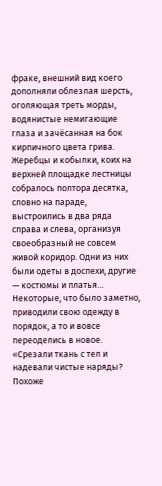фраке, внешний вид коего дополняли облезлая шерсть, оголяющая треть морды, водянистые немигающие глаза и зачёсанная на бок кирпичного цвета грива.
Жеребцы и кобылки, коих на верхней площадке лестницы собралось полтора десятка, словно на параде, выстроились в два ряда справа и слева, организуя своеобразный не совсем живой коридор. Одни из них были одеты в доспехи, другие — костюмы и платья… Некоторые, что было заметно, приводили свою одежду в порядок, а то и вовсе переоделись в новое.
«Срезали ткань с тел и надевали чистые наряды? Похоже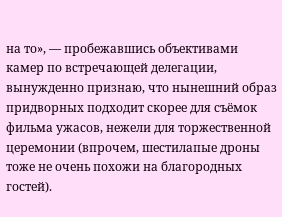на то», — пробежавшись объективами камер по встречающей делегации, вынужденно признаю, что нынешний образ придворных подходит скорее для съёмок фильма ужасов, нежели для торжественной церемонии (впрочем, шестилапые дроны тоже не очень похожи на благородных гостей).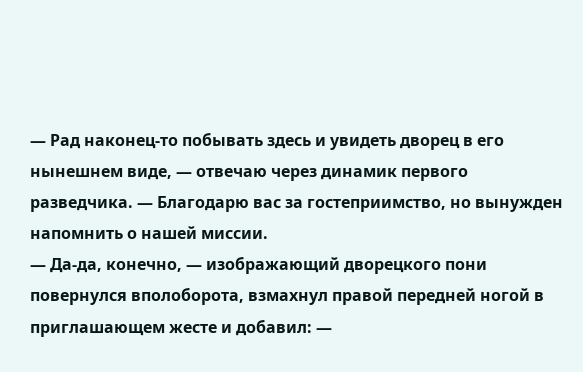— Рад наконец-то побывать здесь и увидеть дворец в его нынешнем виде, — отвечаю через динамик первого разведчика. — Благодарю вас за гостеприимство, но вынужден напомнить о нашей миссии.
— Да-да, конечно, — изображающий дворецкого пони повернулся вполоборота, взмахнул правой передней ногой в приглашающем жесте и добавил: —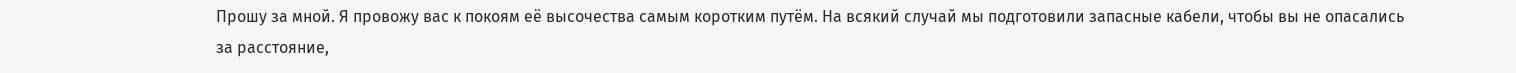Прошу за мной. Я провожу вас к покоям её высочества самым коротким путём. На всякий случай мы подготовили запасные кабели, чтобы вы не опасались за расстояние,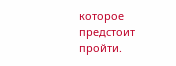которое предстоит пройти.